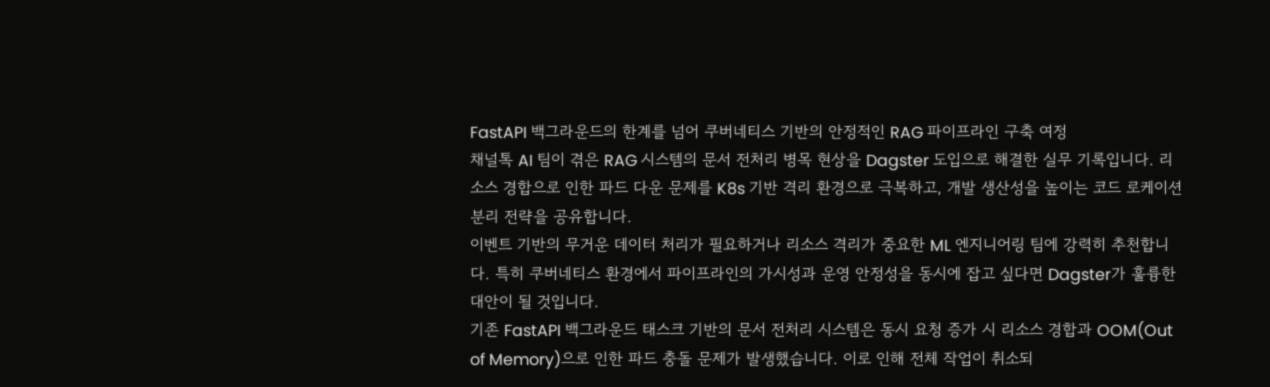FastAPI 백그라운드의 한계를 넘어 쿠버네티스 기반의 안정적인 RAG 파이프라인 구축 여정
채널톡 AI 팀이 겪은 RAG 시스템의 문서 전처리 병목 현상을 Dagster 도입으로 해결한 실무 기록입니다. 리소스 경합으로 인한 파드 다운 문제를 K8s 기반 격리 환경으로 극복하고, 개발 생산성을 높이는 코드 로케이션 분리 전략을 공유합니다.
이벤트 기반의 무거운 데이터 처리가 필요하거나 리소스 격리가 중요한 ML 엔지니어링 팀에 강력히 추천합니다. 특히 쿠버네티스 환경에서 파이프라인의 가시성과 운영 안정성을 동시에 잡고 싶다면 Dagster가 훌륭한 대안이 될 것입니다.
기존 FastAPI 백그라운드 태스크 기반의 문서 전처리 시스템은 동시 요청 증가 시 리소스 경합과 OOM(Out of Memory)으로 인한 파드 충돌 문제가 발생했습니다. 이로 인해 전체 작업이 취소되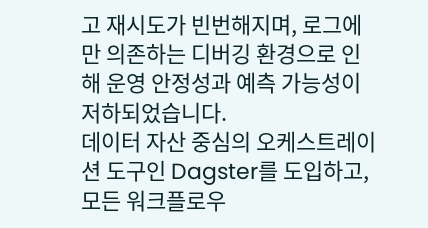고 재시도가 빈번해지며, 로그에만 의존하는 디버깅 환경으로 인해 운영 안정성과 예측 가능성이 저하되었습니다.
데이터 자산 중심의 오케스트레이션 도구인 Dagster를 도입하고, 모든 워크플로우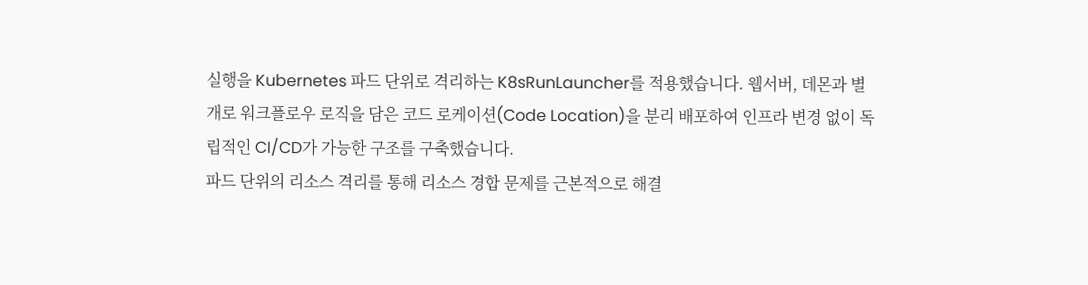실행을 Kubernetes 파드 단위로 격리하는 K8sRunLauncher를 적용했습니다. 웹서버, 데몬과 별개로 워크플로우 로직을 담은 코드 로케이션(Code Location)을 분리 배포하여 인프라 변경 없이 독립적인 CI/CD가 가능한 구조를 구축했습니다.
파드 단위의 리소스 격리를 통해 리소스 경합 문제를 근본적으로 해결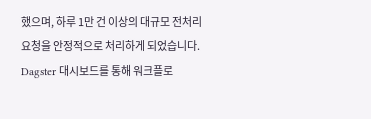했으며, 하루 1만 건 이상의 대규모 전처리 요청을 안정적으로 처리하게 되었습니다. Dagster 대시보드를 통해 워크플로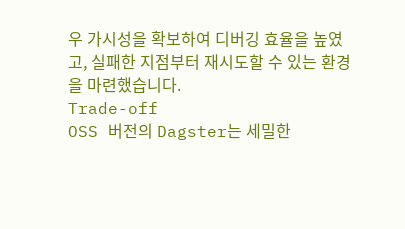우 가시성을 확보하여 디버깅 효율을 높였고, 실패한 지점부터 재시도할 수 있는 환경을 마련했습니다.
Trade-off
OSS 버전의 Dagster는 세밀한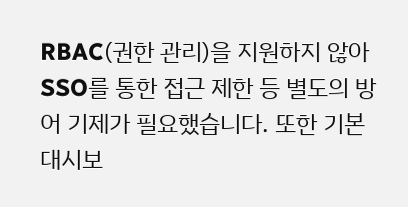RBAC(권한 관리)을 지원하지 않아 SSO를 통한 접근 제한 등 별도의 방어 기제가 필요했습니다. 또한 기본 대시보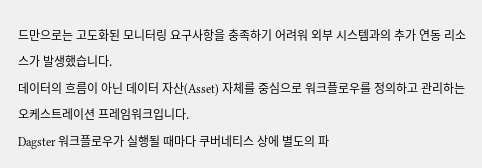드만으로는 고도화된 모니터링 요구사항을 충족하기 어려워 외부 시스템과의 추가 연동 리소스가 발생했습니다.
데이터의 흐름이 아닌 데이터 자산(Asset) 자체를 중심으로 워크플로우를 정의하고 관리하는 오케스트레이션 프레임워크입니다.
Dagster 워크플로우가 실행될 때마다 쿠버네티스 상에 별도의 파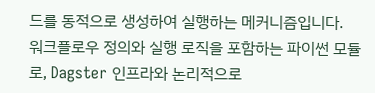드를 동적으로 생성하여 실행하는 메커니즘입니다.
워크플로우 정의와 실행 로직을 포함하는 파이썬 모듈로, Dagster 인프라와 논리적으로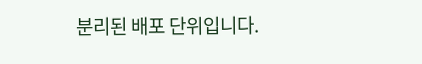분리된 배포 단위입니다.